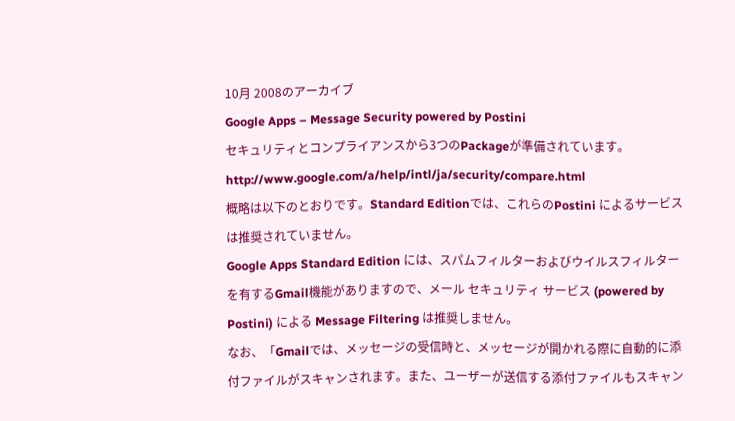10月 2008のアーカイブ
Google Apps – Message Security powered by Postini
セキュリティとコンプライアンスから3つのPackageが準備されています。
http://www.google.com/a/help/intl/ja/security/compare.html
概略は以下のとおりです。Standard Editionでは、これらのPostini によるサービスは推奨されていません。
Google Apps Standard Edition には、スパムフィルターおよびウイルスフィルターを有するGmail機能がありますので、メール セキュリティ サービス (powered by Postini) による Message Filtering は推奨しません。
なお、「Gmailでは、メッセージの受信時と、メッセージが開かれる際に自動的に添付ファイルがスキャンされます。また、ユーザーが送信する添付ファイルもスキャン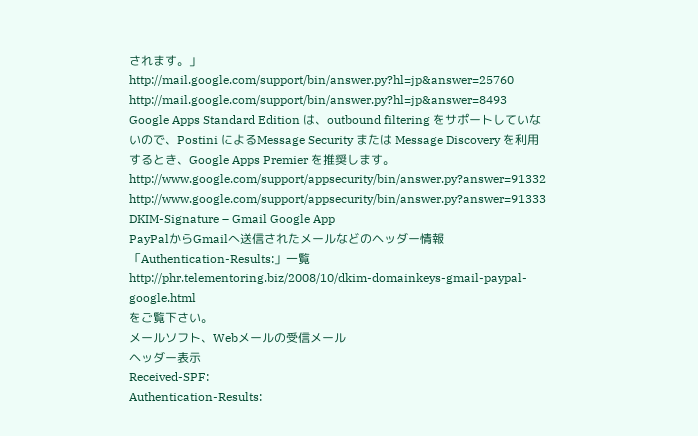されます。」
http://mail.google.com/support/bin/answer.py?hl=jp&answer=25760
http://mail.google.com/support/bin/answer.py?hl=jp&answer=8493
Google Apps Standard Edition は、outbound filtering をサポートしていないので、Postini によるMessage Security または Message Discovery を利用するとき、Google Apps Premier を推奨します。
http://www.google.com/support/appsecurity/bin/answer.py?answer=91332
http://www.google.com/support/appsecurity/bin/answer.py?answer=91333
DKIM-Signature – Gmail Google App
PayPalからGmailへ送信されたメールなどのヘッダー情報
「Authentication-Results:」一覧
http://phr.telementoring.biz/2008/10/dkim-domainkeys-gmail-paypal-google.html
をご覧下さい。
メールソフト、Webメールの受信メール
ヘッダー表示
Received-SPF:
Authentication-Results: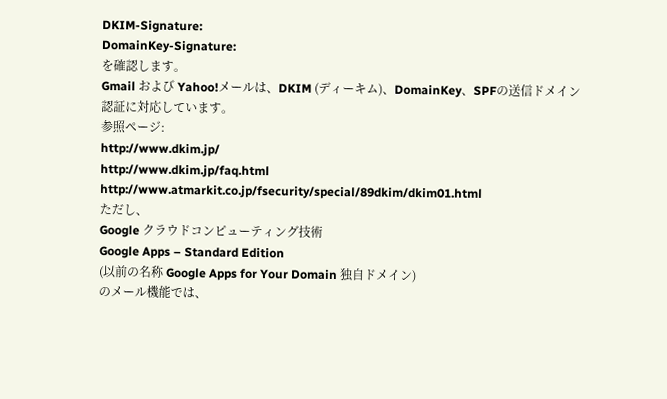DKIM-Signature:
DomainKey-Signature:
を確認します。
Gmail および Yahoo!メールは、DKIM (ディーキム)、DomainKey、SPFの送信ドメイン認証に対応しています。
参照ページ:
http://www.dkim.jp/
http://www.dkim.jp/faq.html
http://www.atmarkit.co.jp/fsecurity/special/89dkim/dkim01.html
ただし、
Google クラウドコンピューティング技術
Google Apps – Standard Edition
(以前の名称 Google Apps for Your Domain 独自ドメイン)
のメール機能では、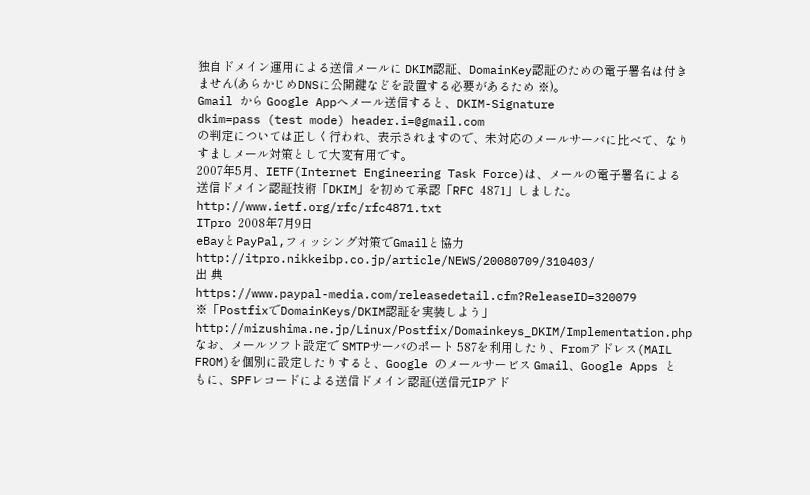独自ドメイン運用による送信メールに DKIM認証、DomainKey認証のための電子署名は付きません(あらかじめDNSに公開鍵などを設置する必要があるため ※)。
Gmail から Google Appへメール送信すると、DKIM-Signature
dkim=pass (test mode) header.i=@gmail.com
の判定については正しく行われ、表示されますので、未対応のメールサーバに比べて、なりすましメール対策として大変有用です。
2007年5月、IETF(Internet Engineering Task Force)は、メールの電子署名による送信ドメイン認証技術「DKIM」を初めて承認「RFC 4871」しました。
http://www.ietf.org/rfc/rfc4871.txt
ITpro 2008年7月9日
eBayとPayPal,フィッシング対策でGmailと協力
http://itpro.nikkeibp.co.jp/article/NEWS/20080709/310403/
出 典
https://www.paypal-media.com/releasedetail.cfm?ReleaseID=320079
※「PostfixでDomainKeys/DKIM認証を実装しよう」
http://mizushima.ne.jp/Linux/Postfix/Domainkeys_DKIM/Implementation.php
なお、メールソフト設定で SMTPサーバのポート 587を利用したり、Fromアドレス(MAIL FROM)を個別に設定したりすると、Google のメールサービス Gmail、Google Apps ともに、SPFレコードによる送信ドメイン認証(送信元IPアド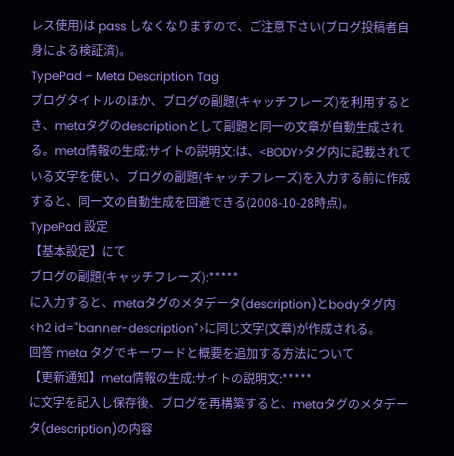レス使用)は pass しなくなりますので、ご注意下さい(ブログ投稿者自身による検証済)。
TypePad – Meta Description Tag
ブログタイトルのほか、ブログの副題(キャッチフレーズ)を利用するとき、metaタグのdescriptionとして副題と同一の文章が自動生成される。meta情報の生成:サイトの説明文:は、<BODY>タグ内に記載されている文字を使い、ブログの副題(キャッチフレーズ)を入力する前に作成すると、同一文の自動生成を回避できる(2008-10-28時点)。
TypePad 設定
【基本設定】にて
ブログの副題(キャッチフレーズ):*****
に入力すると、metaタグのメタデータ(description)とbodyタグ内<h2 id="banner-description">に同じ文字(文章)が作成される。
回答 meta タグでキーワードと概要を追加する方法について
【更新通知】meta情報の生成:サイトの説明文:*****
に文字を記入し保存後、ブログを再構築すると、metaタグのメタデータ(description)の内容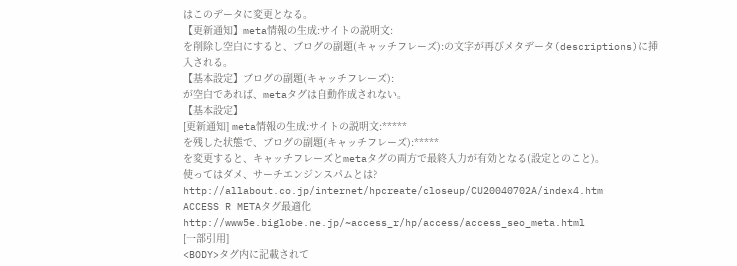はこのデータに変更となる。
【更新通知】meta情報の生成:サイトの説明文:
を削除し空白にすると、ブログの副題(キャッチフレーズ):の文字が再びメタデータ(descriptions)に挿入される。
【基本設定】ブログの副題(キャッチフレーズ):
が空白であれば、metaタグは自動作成されない。
【基本設定】
[更新通知] meta情報の生成:サイトの説明文:*****
を残した状態で、ブログの副題(キャッチフレーズ):*****
を変更すると、キャッチフレーズとmetaタグの両方で最終入力が有効となる(設定とのこと)。
使ってはダメ、サーチエンジンスパムとは?
http://allabout.co.jp/internet/hpcreate/closeup/CU20040702A/index4.htm
ACCESS R METAタグ最適化
http://www5e.biglobe.ne.jp/~access_r/hp/access/access_seo_meta.html
[一部引用]
<BODY>タグ内に記載されて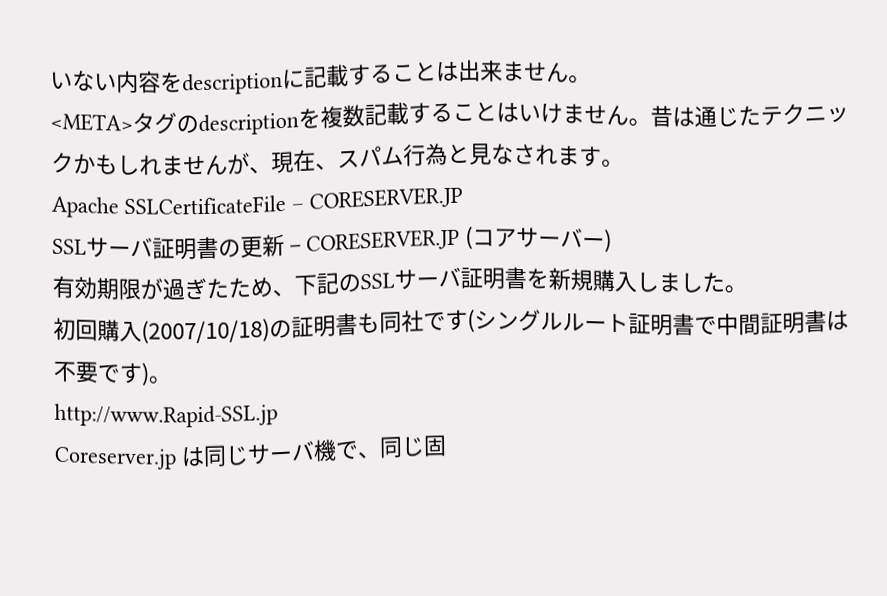いない内容をdescriptionに記載することは出来ません。
<META>タグのdescriptionを複数記載することはいけません。昔は通じたテクニックかもしれませんが、現在、スパム行為と見なされます。
Apache SSLCertificateFile – CORESERVER.JP
SSLサーバ証明書の更新 – CORESERVER.JP (コアサーバー)
有効期限が過ぎたため、下記のSSLサーバ証明書を新規購入しました。
初回購入(2007/10/18)の証明書も同社です(シングルルート証明書で中間証明書は不要です)。
http://www.Rapid-SSL.jp
Coreserver.jp は同じサーバ機で、同じ固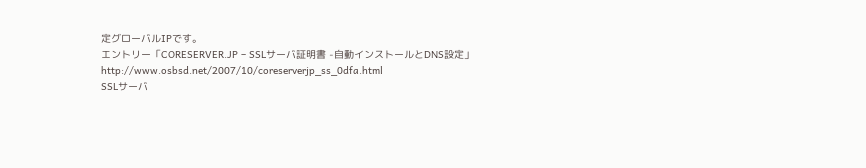定グローバルIPです。
エントリー「CORESERVER.JP – SSLサーバ証明書 -自動インストールとDNS設定」
http://www.osbsd.net/2007/10/coreserverjp_ss_0dfa.html
SSLサーバ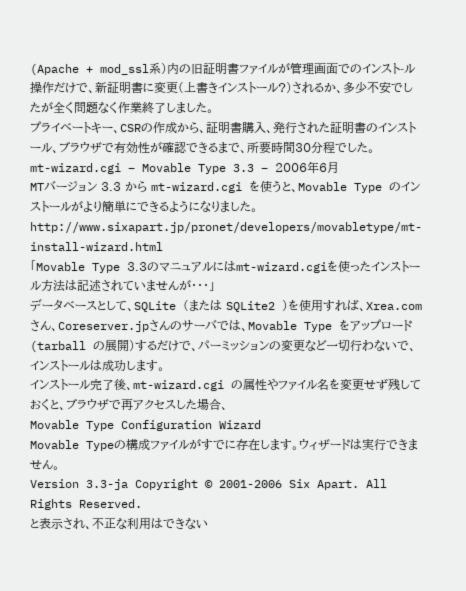(Apache + mod_ssl系)内の旧証明書ファイルが管理画面でのインスト-ル操作だけで、新証明書に変更(上書きインストール?)されるか、多少不安でしたが全く問題なく作業終了しました。
プライベートキー、CSRの作成から、証明書購入、発行された証明書のインストール、ブラウザで有効性が確認できるまで、所要時間30分程でした。
mt-wizard.cgi – Movable Type 3.3 – 2006年6月
MTバージョン 3.3 から mt-wizard.cgi を使うと、Movable Type のインストールがより簡単にできるようになりました。
http://www.sixapart.jp/pronet/developers/movabletype/mt-install-wizard.html
「Movable Type 3.3のマニュアルにはmt-wizard.cgiを使ったインストール方法は記述されていませんが・・・」
データベースとして、SQLite (または SQLite2 )を使用すれば、Xrea.comさん、Coreserver.jpさんのサーバでは、Movable Type をアップロード(tarball の展開)するだけで、パーミッションの変更など一切行わないで、インストールは成功します。
インストール完了後、mt-wizard.cgi の属性やファイル名を変更せず残しておくと、ブラウザで再アクセスした場合、
Movable Type Configuration Wizard
Movable Typeの構成ファイルがすでに存在します。ウィザードは実行できません。
Version 3.3-ja Copyright © 2001-2006 Six Apart. All Rights Reserved.
と表示され、不正な利用はできない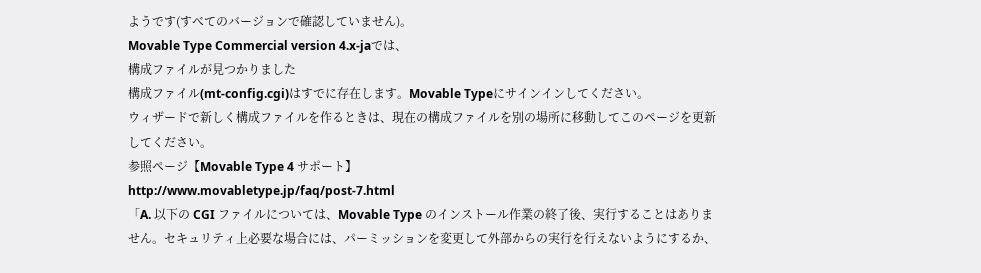ようです(すべてのバージョンで確認していません)。
Movable Type Commercial version 4.x-jaでは、
構成ファイルが見つかりました
構成ファイル(mt-config.cgi)はすでに存在します。Movable Typeにサインインしてください。
ウィザードで新しく構成ファイルを作るときは、現在の構成ファイルを別の場所に移動してこのページを更新してください。
参照ページ【Movable Type 4 サポート】
http://www.movabletype.jp/faq/post-7.html
「A. 以下の CGI ファイルについては、Movable Type のインストール作業の終了後、実行することはありません。セキュリティ上必要な場合には、パーミッションを変更して外部からの実行を行えないようにするか、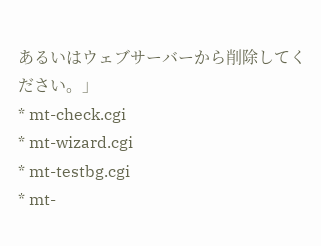あるいはウェブサーバーから削除してください。」
* mt-check.cgi
* mt-wizard.cgi
* mt-testbg.cgi
* mt-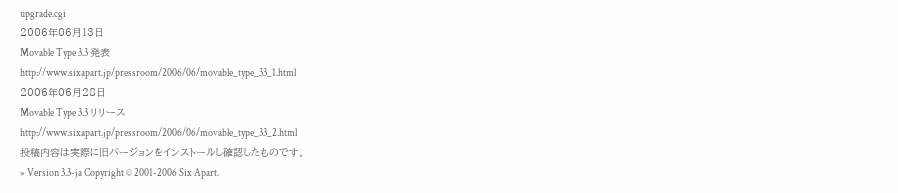upgrade.cgi
2006年06月13日
Movable Type 3.3 発表
http://www.sixapart.jp/pressroom/2006/06/movable_type_33_1.html
2006年06月28日
Movable Type 3.3 リリース
http://www.sixapart.jp/pressroom/2006/06/movable_type_33_2.html
投稿内容は実際に旧バージョンをインストールし確認したものです。
» Version 3.3-ja Copyright © 2001-2006 Six Apart.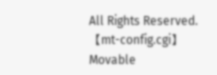All Rights Reserved.
【mt-config.cgi】
Movable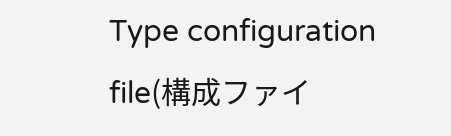Type configuration file(構成ファイ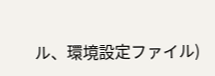ル、環境設定ファイル)